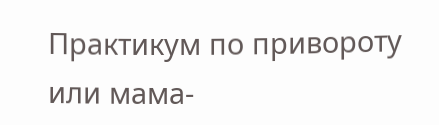Практикум по привороту или мама-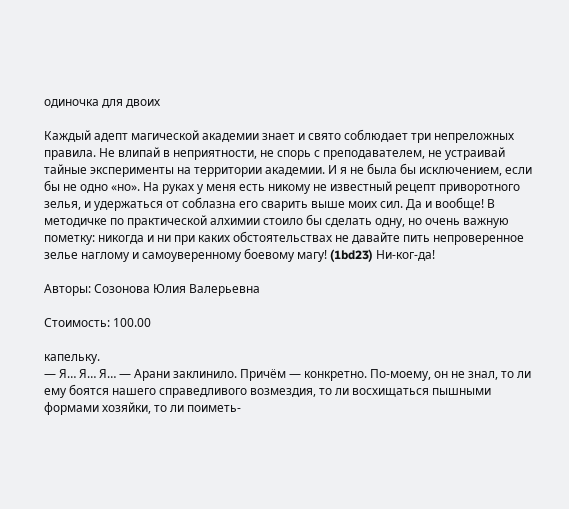одиночка для двоих

Каждый адепт магической академии знает и свято соблюдает три непреложных правила. Не влипай в неприятности, не спорь с преподавателем, не устраивай тайные эксперименты на территории академии. И я не была бы исключением, если бы не одно «но». На руках у меня есть никому не известный рецепт приворотного зелья, и удержаться от соблазна его сварить выше моих сил. Да и вообще! В методичке по практической алхимии стоило бы сделать одну, но очень важную пометку: никогда и ни при каких обстоятельствах не давайте пить непроверенное зелье наглому и самоуверенному боевому магу! (1bd23) Ни-ког-да!

Авторы: Созонова Юлия Валерьевна

Стоимость: 100.00

капельку.
— Я… Я… Я… — Арани заклинило. Причём — конкретно. По-моему, он не знал, то ли ему боятся нашего справедливого возмездия, то ли восхищаться пышными формами хозяйки, то ли поиметь-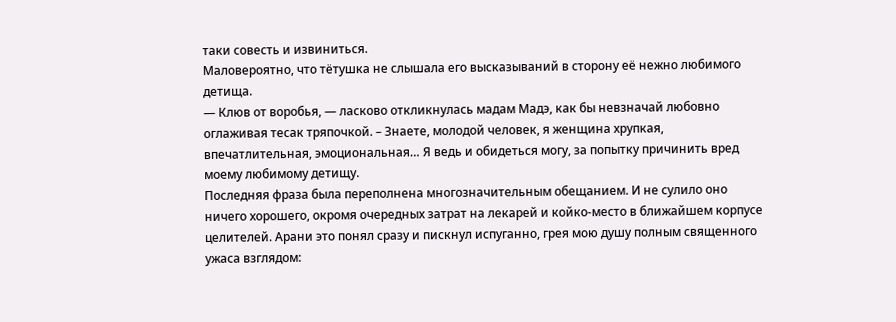таки совесть и извиниться.
Маловероятно, что тётушка не слышала его высказываний в сторону её нежно любимого детища.
— Клюв от воробья, — ласково откликнулась мадам Мадэ, как бы невзначай любовно оглаживая тесак тряпочкой. – Знаете, молодой человек, я женщина хрупкая, впечатлительная, эмоциональная… Я ведь и обидеться могу, за попытку причинить вред моему любимому детищу.
Последняя фраза была переполнена многозначительным обещанием. И не сулило оно ничего хорошего, окромя очередных затрат на лекарей и койко-место в ближайшем корпусе целителей. Арани это понял сразу и пискнул испуганно, грея мою душу полным священного ужаса взглядом: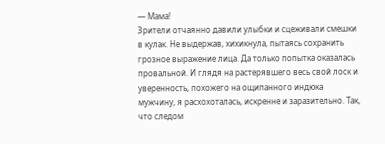— Мама!
Зрители отчаянно давили улыбки и сцеживали смешки в кулак. Не выдержав, хихикнула, пытаясь сохранить грозное выражение лица. Да только попытка оказалась провальной. И глядя на растерявшего весь свой лоск и уверенность, похожего на ощипанного индюка мужчину, я расхохоталась, искренне и заразительно. Так, что следом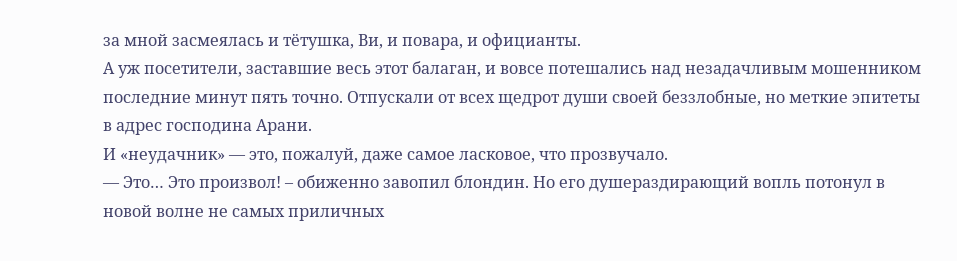за мной засмеялась и тётушка, Ви, и повара, и официанты.
А уж посетители, заставшие весь этот балаган, и вовсе потешались над незадачливым мошенником последние минут пять точно. Отпускали от всех щедрот души своей беззлобные, но меткие эпитеты в адрес господина Арани.
И «неудачник» — это, пожалуй, даже самое ласковое, что прозвучало.
— Это… Это произвол! – обиженно завопил блондин. Но его душераздирающий вопль потонул в новой волне не самых приличных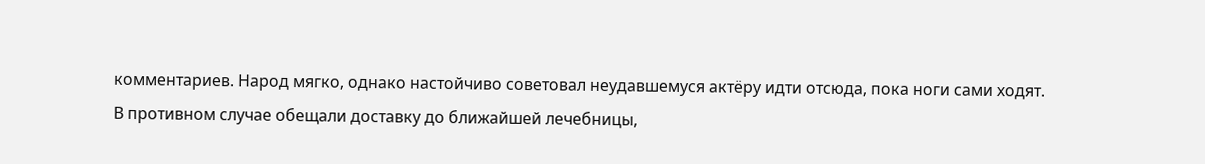комментариев. Народ мягко, однако настойчиво советовал неудавшемуся актёру идти отсюда, пока ноги сами ходят.
В противном случае обещали доставку до ближайшей лечебницы,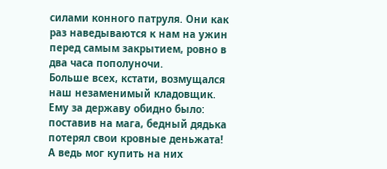силами конного патруля. Они как раз наведываются к нам на ужин перед самым закрытием, ровно в два часа пополуночи.
Больше всех, кстати, возмущался наш незаменимый кладовщик. Ему за державу обидно было: поставив на мага, бедный дядька потерял свои кровные деньжата! А ведь мог купить на них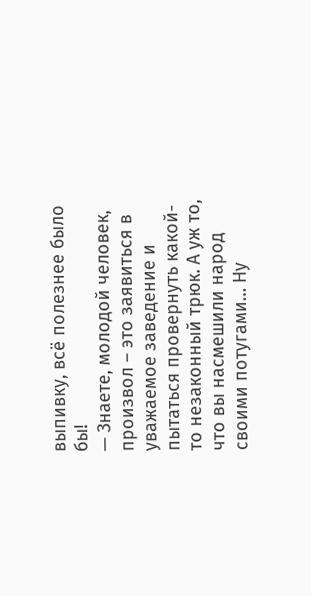выпивку, всё полезнее было бы!
— Знаете, молодой человек, произвол – это заявиться в уважаемое заведение и пытаться провернуть какой-то незаконный трюк. А уж то, что вы насмешили народ своими потугами… Ну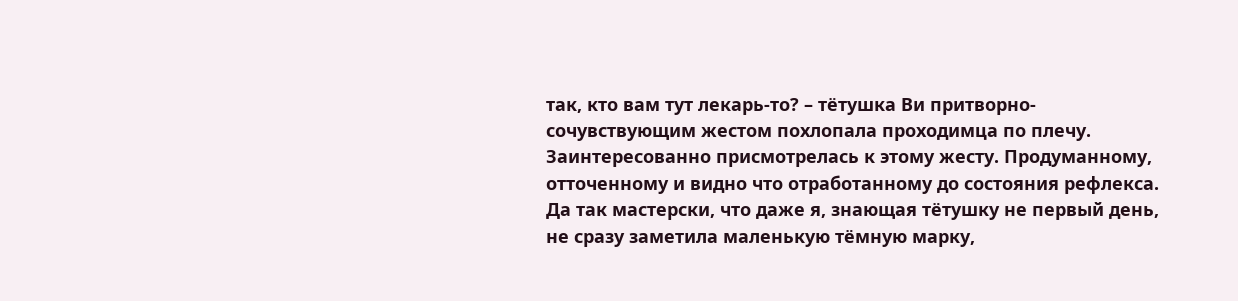так, кто вам тут лекарь-то? – тётушка Ви притворно-сочувствующим жестом похлопала проходимца по плечу.
Заинтересованно присмотрелась к этому жесту. Продуманному, отточенному и видно что отработанному до состояния рефлекса. Да так мастерски, что даже я, знающая тётушку не первый день, не сразу заметила маленькую тёмную марку,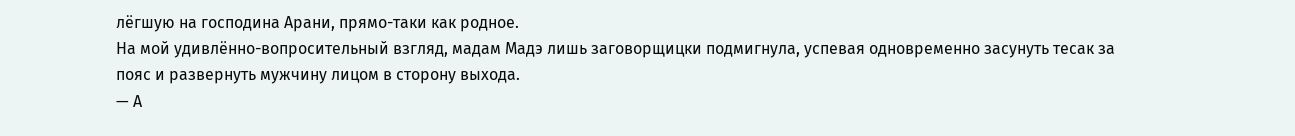лёгшую на господина Арани, прямо-таки как родное.
На мой удивлённо-вопросительный взгляд, мадам Мадэ лишь заговорщицки подмигнула, успевая одновременно засунуть тесак за пояс и развернуть мужчину лицом в сторону выхода.
— А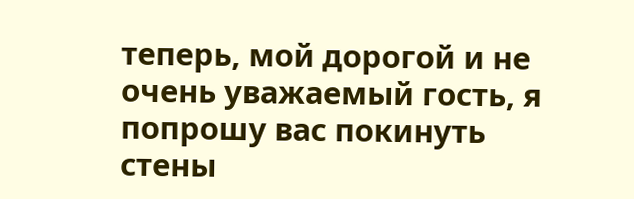теперь, мой дорогой и не очень уважаемый гость, я попрошу вас покинуть стены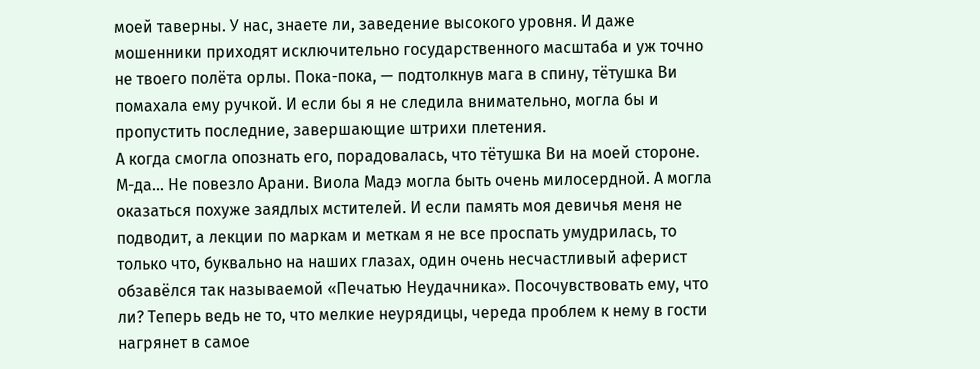моей таверны. У нас, знаете ли, заведение высокого уровня. И даже мошенники приходят исключительно государственного масштаба и уж точно не твоего полёта орлы. Пока-пока, — подтолкнув мага в спину, тётушка Ви помахала ему ручкой. И если бы я не следила внимательно, могла бы и пропустить последние, завершающие штрихи плетения.
А когда смогла опознать его, порадовалась, что тётушка Ви на моей стороне.
М-да… Не повезло Арани. Виола Мадэ могла быть очень милосердной. А могла оказаться похуже заядлых мстителей. И если память моя девичья меня не подводит, а лекции по маркам и меткам я не все проспать умудрилась, то только что, буквально на наших глазах, один очень несчастливый аферист обзавёлся так называемой «Печатью Неудачника». Посочувствовать ему, что ли? Теперь ведь не то, что мелкие неурядицы, череда проблем к нему в гости нагрянет в самое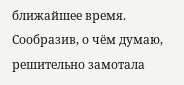ближайшее время.
Сообразив, о чём думаю, решительно замотала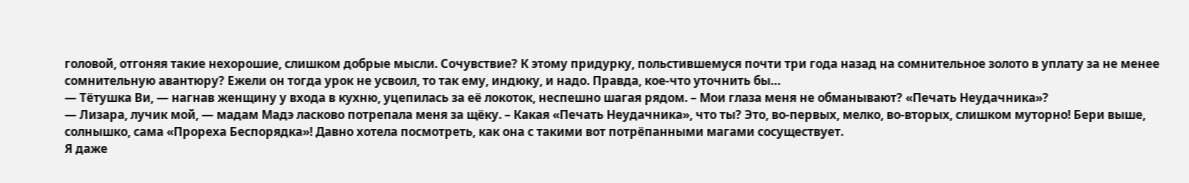головой, отгоняя такие нехорошие, слишком добрые мысли. Сочувствие? К этому придурку, польстившемуся почти три года назад на сомнительное золото в уплату за не менее сомнительную авантюру? Ежели он тогда урок не усвоил, то так ему, индюку, и надо. Правда, кое-что уточнить бы…
— Тётушка Ви, — нагнав женщину у входа в кухню, уцепилась за её локоток, неспешно шагая рядом. – Мои глаза меня не обманывают? «Печать Неудачника»?
— Лизара, лучик мой, — мадам Мадэ ласково потрепала меня за щёку. – Какая «Печать Неудачника», что ты? Это, во-первых, мелко, во-вторых, слишком муторно! Бери выше, солнышко, сама «Прореха Беспорядка»! Давно хотела посмотреть, как она с такими вот потрёпанными магами сосуществует.
Я даже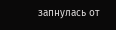запнулась от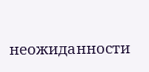неожиданности